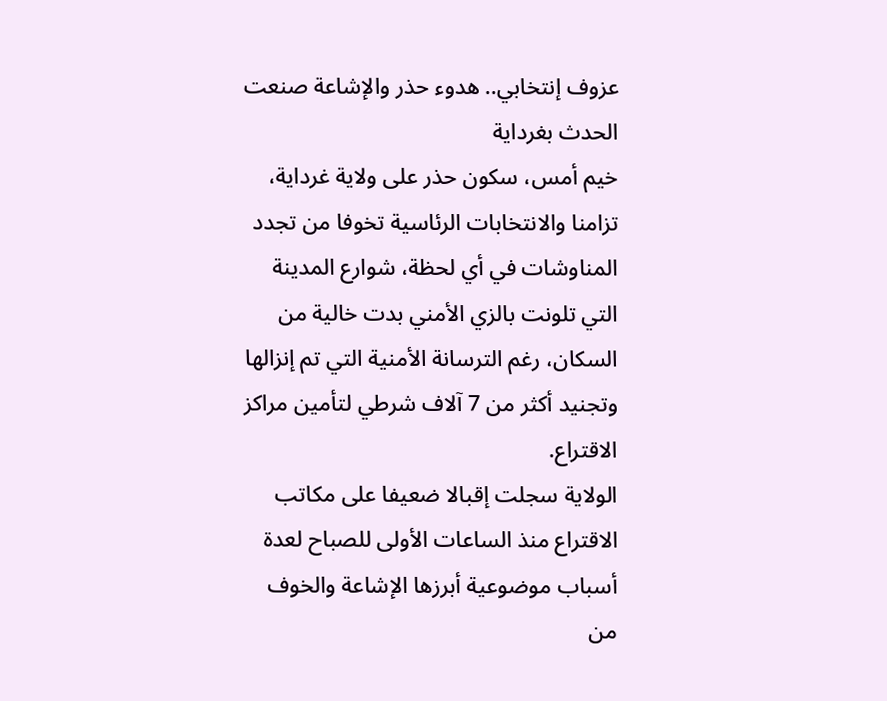عزوف إنتخابي.. هدوء حذر والإشاعة صنعت الحدث بغرداية
خيم أمس، سكون حذر على ولاية غرداية، تزامنا والانتخابات الرئاسية تخوفا من تجدد المناوشات في أي لحظة، شوارع المدينة التي تلونت بالزي الأمني بدت خالية من السكان، رغم الترسانة الأمنية التي تم إنزالها وتجنيد أكثر من 7 آلاف شرطي لتأمين مراكز الاقتراع.
الولاية سجلت إقبالا ضعيفا على مكاتب الاقتراع منذ الساعات الأولى للصباح لعدة أسباب موضوعية أبرزها الإشاعة والخوف من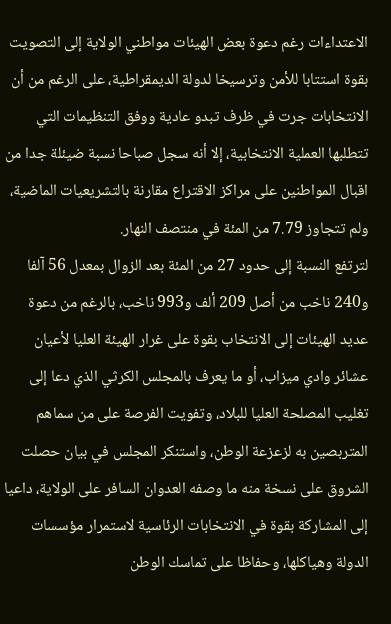الاعتداءات رغم دعوة بعض الهيئات مواطني الولاية إلى التصويت بقوة استتابا للأمن وترسيخا لدولة الديمقراطية، على الرغم من أن الانتخابات جرت في ظرف تبدو عادية ووفق التنظيمات التي تتطلبها العملية الانتخابية، إلا أنه سجل صباحا نسبة ضيئلة جدا من اقبال المواطنين على مراكز الاقتراع مقارنة بالتشريعيات الماضية، ولم تتجاوز 7.79 من المئة في منتصف النهار.
لترتفع النسبة إلى حدود 27 من المئة بعد الزوال بمعدل 56 آلفا و240 ناخب من أصل 209 ألف و993 ناخب، بالرغم من دعوة عديد الهيئات إلى الانتخاب بقوة على غرار الهيئة العليا لأعيان عشائر وادي ميزاب، أو ما يعرف بالمجلس الكرثي الذي دعا إلى تغليب المصلحة العليا للبلاد، وتفويت الفرصة على من سماهم المتربصين به لزعزعة الوطن، واستنكر المجلس في بيان حصلت الشروق على نسخة منه ما وصفه العدوان السافر على الولاية، داعيا إلى المشاركة بقوة في الانتخابات الرئاسية لاستمرار مؤسسات الدولة وهياكلها، وحفاظا على تماسك الوطن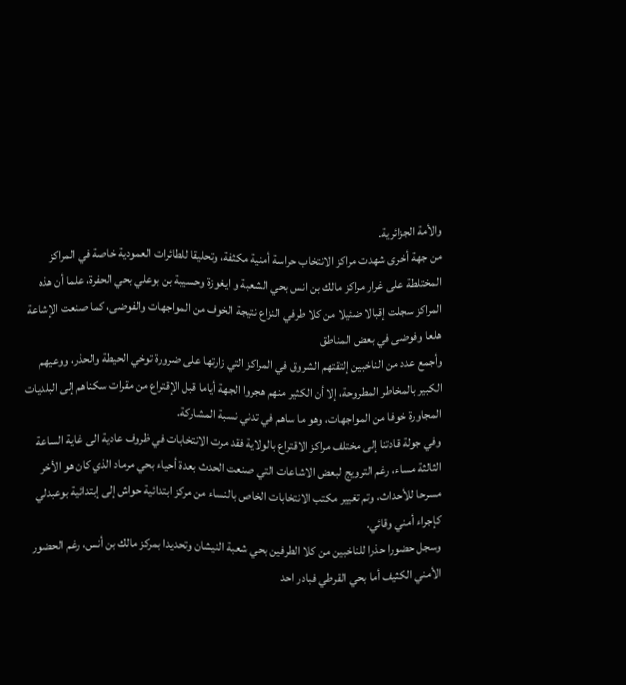والأمة الجزائرية.
من جهة أخرى شهدت مراكز الانتخاب حراسة أمنية مكثفة، وتحليقا للطائرات العمودية خاصة في المراكز المختلطة على غرار مراكز مالك بن انس بحي الشعبة و ايغوزة وحسيبة بن بوعلي بحي الحفرة، علما أن هذه المراكز سجلت إقبالا ضئيلا من كلا طرفي النزاع نتيجة الخوف من المواجهات والفوضى، كما صنعت الإشاعة هلعا وفوضى في بعض المناطق
وأجمع عدد من الناخبين إلتقتهم الشروق في المراكز التي زارتها على ضرورة توخي الحيطة والحذر، ووعيهم الكبير بالمخاطر المطروحة، إلا أن الكثير منهم هجروا الجهة أياما قبل الإقتراع من مقرات سكناهم إلى البلديات المجاورة خوفا من المواجهات، وهو ما ساهم في تدني نسبة المشاركة.
وفي جولة قادتنا إلى مختلف مراكز الاقتراع بالولاية فقد مرت الانتخابات في ظروف عادية الى غاية الساعة الثالثة مساء، رغم الترويج لبعض الاشاعات التي صنعت الحدث بعدة أحياء بحي مرماد الذي كان هو الأخر مسرحا للأحداث، وتم تغيير مكتب الانتخابات الخاص بالنساء من مركز ابتدائية حواش إلى إبتدائية بوعبدلي كإجراء أمني وقائي.
وسجل حضورا حذرا للناخبين من كلا الطرفين بحي شعبة النيشان وتحديدا بمركز مالك بن أنس، رغم الحضور الأمني الكثيف أما بحي القرطي فبادر احد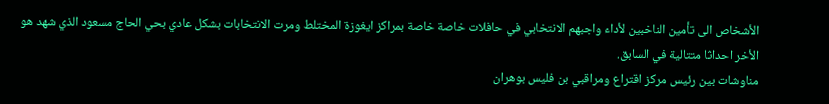الأشخاص الى تأمين الناخبين لأداء واجبهم الانتخابي في حافلات خاصة خاصة بمراكز ايغوزة المختلط ومرت الانتخابات بشكل عادي بحي الحاج مسعود الذي شهد هو الأخر احداثا متتالية في السابق.
مناوشات بين رئيس مركز اقتراع ومراقبي بن فليس بوهران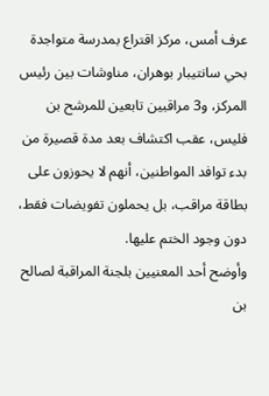عرف أمس، مركز اقتراع بمدرسة متواجدة بحي سانتيبار بوهران، مناوشات بين رئيس المركز، و3 مراقبين تابعين للمرشح بن فليس، عقب اكتشاف بعد مدة قصيرة من بدء توافد المواطنين، أنهم لا يحوزون على بطاقة مراقب، بل يحملون تفويضات فقط، دون وجود الختم عليها.
وأوضح أحد المعنيين بلجنة المراقبة لصالح بن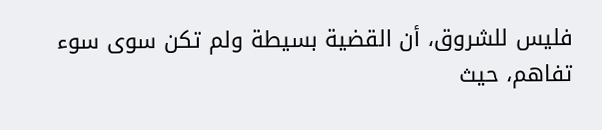فليس للشروق، أن القضية بسيطة ولم تكن سوى سوء تفاهم، حيث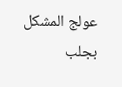عولج المشكل بجلب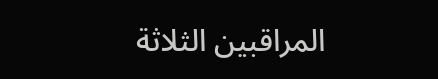المراقبين الثلاثة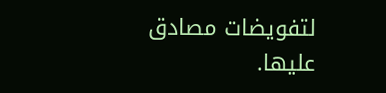لتفويضات مصادق عليها.